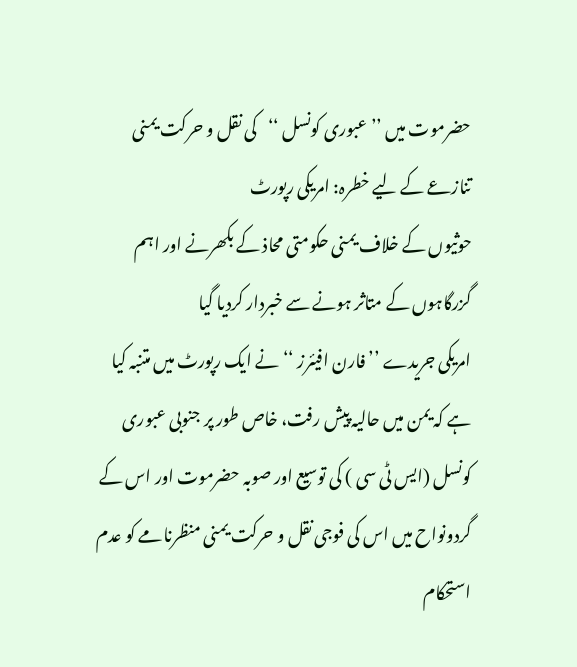حضرموت میں ’’ عبوری کونسل ‘‘کی نقل و حرکت یمنی تنازعے کے لیے خطرہ: امریکی رپورٹ
حوثیوں کے خلاف یمنی حکومتی محاذ کے بکھرنے اور اہم گزرگاہوں کے متاثر ہونے سے خبردار کردیا گیا
امریکی جریدے ’’ فارن افیئرز ‘‘نے ایک رپورٹ میں متنبہ کیا ہے کہ یمن میں حالیہ پیش رفت، خاص طور پر جنوبی عبوری کونسل (ایس ٹی سی ) کی توسیع اور صوبہ حضرموت اور اس کے گردونواح میں اس کی فوجی نقل و حرکت یمنی منظرنامے کو عدم استحکام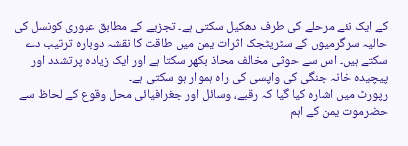کے ایک نئے مرحلے کی طرف دھکیل سکتی ہے۔ تجزیے کے مطابق عبوری کونسل کی حالیہ سرگرمیوں کے سٹریٹجک اثرات یمن میں طاقت کا نقشہ دوبارہ ترتیب دے سکتے ہیں۔ اس سے حوثی مخالف محاذ بکھر سکتا ہے اور ایک زیادہ پرتشدد اور پیچیدہ خانہ جنگی کی واپسی کی راہ ہموار ہو سکتی ہے۔
رپورٹ میں اشارہ کیا گیا کہ رقبے، وسائل اور جغرافیائی محل وقوع کے لحاظ سے حضرموت یمن کے اہم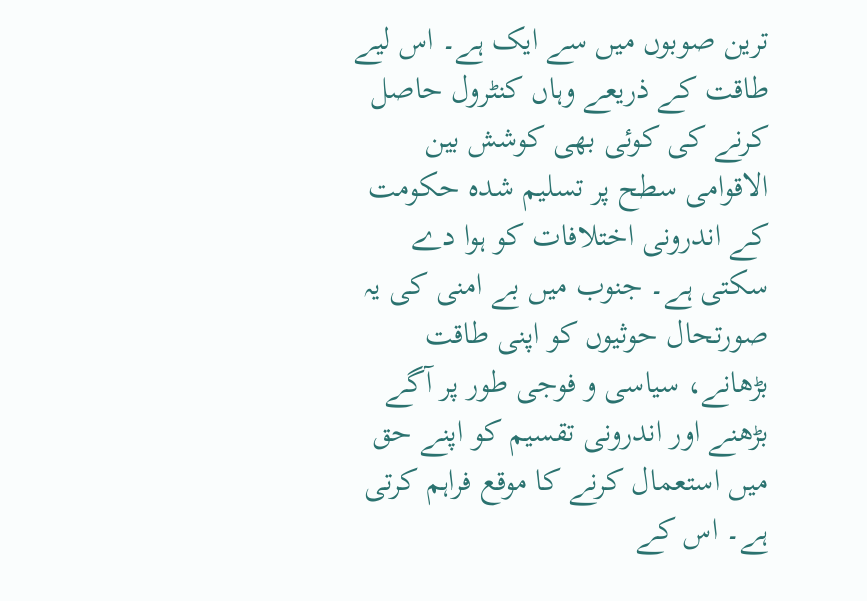ترین صوبوں میں سے ایک ہے۔ اس لیے طاقت کے ذریعے وہاں کنٹرول حاصل کرنے کی کوئی بھی کوشش بین الاقوامی سطح پر تسلیم شدہ حکومت کے اندرونی اختلافات کو ہوا دے سکتی ہے۔ جنوب میں بے امنی کی یہ صورتحال حوثیوں کو اپنی طاقت بڑھانے، سیاسی و فوجی طور پر آگے بڑھنے اور اندرونی تقسیم کو اپنے حق میں استعمال کرنے کا موقع فراہم کرتی ہے۔ اس کے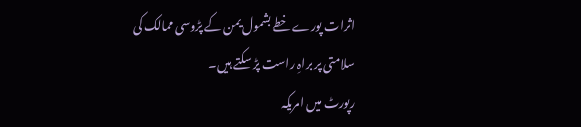اثرات پورے خطے بشمول یمن کے پڑوسی ممالک کی سلامتی پر براہِ راست پڑ سکتے ہیں۔
رپورٹ میں امریکہ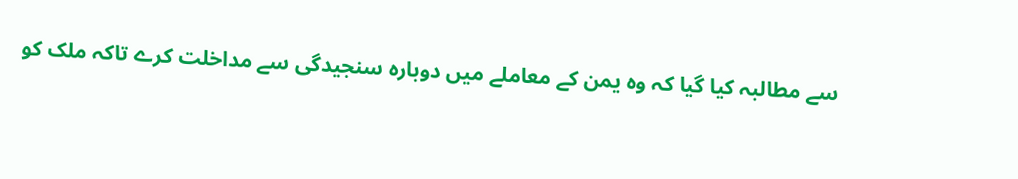سے مطالبہ کیا گیا کہ وہ یمن کے معاملے میں دوبارہ سنجیدگی سے مداخلت کرے تاکہ ملک کو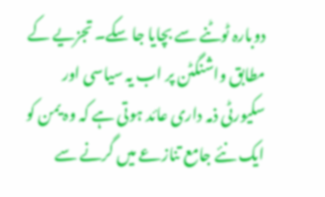دوبارہ ٹوٹنے سے بچایا جا سکے۔ تجزیے کے مطابق واشنگٹن پر اب یہ سیاسی اور سکیورٹی ذمہ داری عائد ہوتی ہے کہ وہ یمن کو ایک نئے جامع تنازعے میں گرنے سے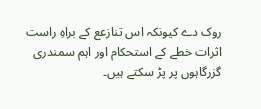روک دے کیونکہ اس تنازعع کے براہِ راست اثرات خطے کے استحکام اور اہم سمندری گزرگاہوں پر پڑ سکتے ہیں۔